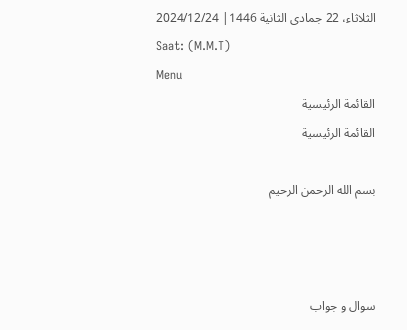الثلاثاء، 22 جمادى الثانية 1446| 2024/12/24
Saat: (M.M.T)
Menu
القائمة الرئيسية
القائمة الرئيسية

بسم الله الرحمن الرحيم



سوال و جواب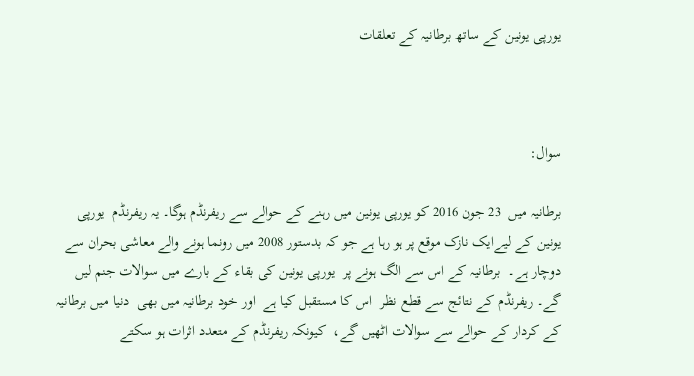یورپی یونین کے ساتھ برطانیہ کے تعلقات



سوال:

برطانیہ میں  23 جون 2016 کو یورپی یونین میں رہنے کے حوالے سے ریفرنڈم ہوگا۔ یہ ریفرنڈم  یورپی یونین کے لیےایک نازک موقع پر ہو رہا ہے جو کہ بدستور 2008 میں رونما ہونے والے معاشی بحران سے دوچار ہے۔  برطانیہ کے اس سے الگ ہونے پر  یورپی یونین کی بقاء کے بارے میں سوالات جنم لیں گے۔ ریفرنڈم کے نتائج سے قطع نظر  اس کا مستقبل کیا ہے  اور خود برطانیہ میں بھی  دنیا میں برطانیہ کے کردار کے حوالے سے سوالات اٹھیں گے،  کیونکہ ریفرنڈم کے متعدد اثرات ہو سکتے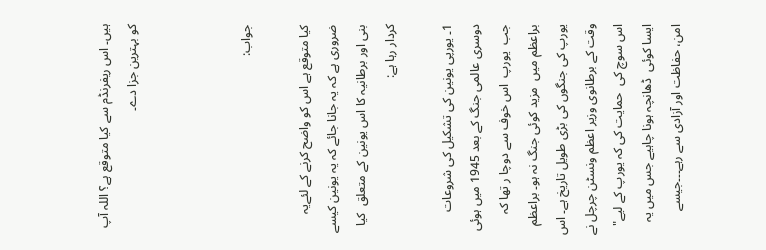ہیں۔ اس ریفرنڈم سے کیا متوقع ہے؟ اللہ آپ کو بہترین جزا دے۔



جواب:

کیا متوقع ہے اس کو واضح کرنے کے لئےیہ ضروری ہے کہ یہ جانا جائے کہ یہ یونین کیسے بنی اور برطانیہ کا اس یونین کے متعلق  کیا کردار رہا ہے:

1۔ یورپی یونین کی تشکیل کی شروعات  دوسری عالمی جنگ کے بعد 1945 میں ہوئی جب  یورپ  اس خوف سے دوچا ر تھا کہ براعظم میں  مزید کوئی جنگ نہ ہو۔ براعظم یورپ کی جنگوں کی بڑی طویل تاریخ ہے۔ اس وقت کے برطانوی وزیر اعظم ونسٹن چرچل نے اس سوچ کی  حمایت کی کہ یورپ کے لیے" ایسا کوئی  ڈھانچہ ہونا چاہیے جس میں یہ امن، حفاظت اور آزادی سے رہے۔۔۔جیسے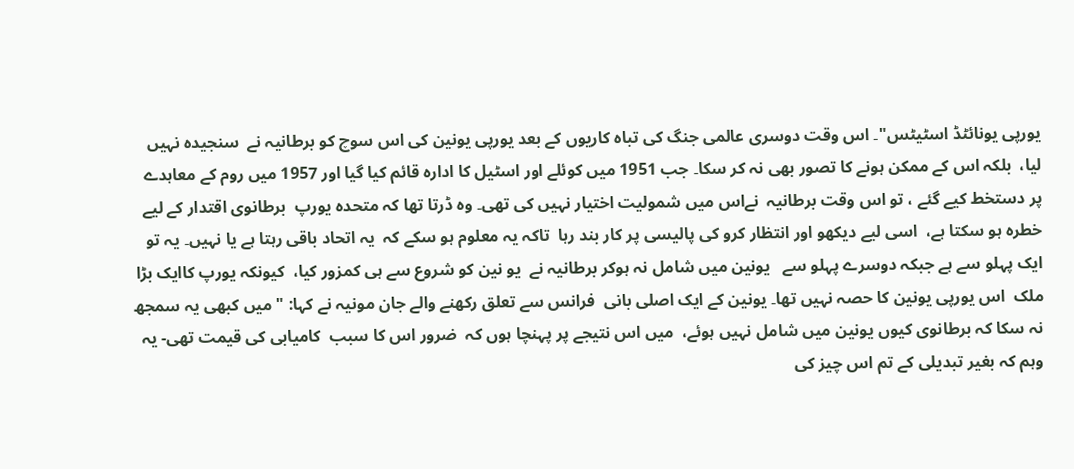یورپی یونائٹڈ اسٹیٹس"۔ اس وقت دوسری عالمی جنگ کی تباہ کاریوں کے بعد یورپی یونین کی اس سوچ کو برطانیہ نے  سنجیدہ نہیں لیا،  بلکہ اس کے ممکن ہونے کا تصور بھی نہ کر سکا۔ جب 1951 میں کوئلے اور اسٹیل کا ادارہ قائم کیا گیا اور 1957 میں روم کے معاہدے پر دستخط کیے گئے ، تو اس وقت برطانیہ  نےاس میں شمولیت اختیار نہیں کی تھی۔ وہ ڈرتا تھا کہ متحدہ یورپ  برطانوی اقتدار کے لیے خطرہ ہو سکتا ہے،  اسی لیے دیکھو اور انتظار کرو کی پالیسی پر کار بند رہا  تاکہ یہ معلوم ہو سکے کہ  یہ اتحاد باقی رہتا ہے یا نہیں۔ یہ تو ایک پہلو سے ہے جبکہ دوسرے پہلو سے   یونین میں شامل نہ ہوکر برطانیہ نے  یو نین کو شروع سے ہی کمزور کیا،  کیونکہ یورپ کاایک بڑا ملک  اس یورپی یونین کا حصہ نہیں تھا۔ یونین کے ایک اصلی بانی  فرانس سے تعلق رکھنے والے جان مونیہ نے کہا: " میں کبھی یہ سمجھ نہ سکا کہ برطانوی کیوں یونین میں شامل نہیں ہوئے،  میں اس نتیجے پر پہنچا ہوں کہ  ضرور اس کا سبب  کامیابی کی قیمت تھی- یہ وہم کہ بغیر تبدیلی کے تم اس چیز کی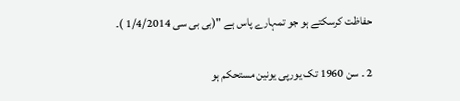حفاظت کرسکتے ہو جو تمہارے پاس ہے "(بی بی سی 1/4/2014 )۔

2 ۔ سن 1960 تک یورپی یونین مستحکم ہو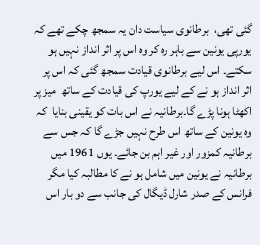گئی تھی،  برطانوی سیاست دان یہ سمجھ چکے تھے کہ  یورپی یونین سے باہر رہ کر وہ اس پر اثر انداز نہیں ہو سکتے۔ اس لیے برطانوی قیادت سمجھ گئی کہ اس پر اثر انداز ہو نے کے لیے یورپ کی قیادت کے ساتھ  میز پر اکھٹا ہونا پڑے گا۔برطانیہ نے اس بات کو یقینی بنایا  کہ وہ یونین کے ساتھ اس طرح نہیں جڑے گا کہ جس سے برطانیہ کمزور اور غیر اہم بن جائے۔ یوں 1961 میں برطانیہ نے یونین میں شامل ہو نے کا مطالبہ کیا مگر فرانس کے صدر شارل ڈیگال کی جانب سے دو بار اس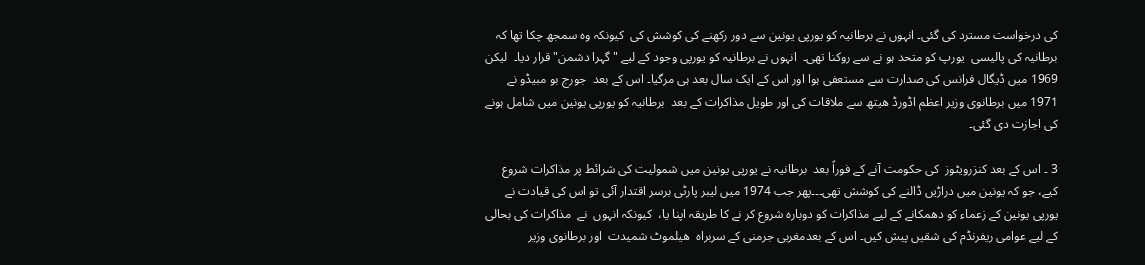کی درخواست مسترد کی گئی۔ انہوں نے برطانیہ کو یورپی یونین سے دور رکھنے کی کوشش کی  کیونکہ وہ سمجھ چکا تھا کہ برطانیہ کی پالیسی  یورپ کو متحد ہو نے سے روکنا تھی۔  انہوں نے برطانیہ کو یورپی وجود کے لیے " گہرا دشمن" قرار دیا۔  لیکن 1969 میں ڈیگال فرانس کی صدارت سے مستعفی ہوا اور اس کے ایک سال بعد ہی مرگیا۔ اس کے بعد  جورج بو مبیڈو نے 1971 میں برطانوی وزیر اعظم اڈورڈ ھیتھ سے ملاقات کی اور طویل مذاکرات کے بعد  برطانیہ کو یورپی یونین میں شامل ہونے کی اجازت دی گئی۔

3 ۔ اس کے بعد کنزرویٹوز  کی حکومت آنے کے فوراً بعد  برطانیہ نے یورپی یونین میں شمولیت کی شرائط پر مذاکرات شروع کیے، جو کہ یونین میں دراڑیں ڈالنے کی کوشش تھی۔۔۔پھر جب 1974 میں لیبر پارٹی برسر اقتدار آئی تو اس کی قیادت نے یورپی یونین کے زعماء کو دھمکانے کے لیے مذاکرات کو دوبارہ شروع کر نے کا طریقہ اپنا یا،  کیونکہ انہوں  نے  مذاکرات کی بحالی کے لیے عوامی ریفرنڈم کی شقیں پیش کیں۔ اس کے بعدمغربی جرمنی کے سربراہ  ھیلموٹ شمیدت  اور برطانوی وزیر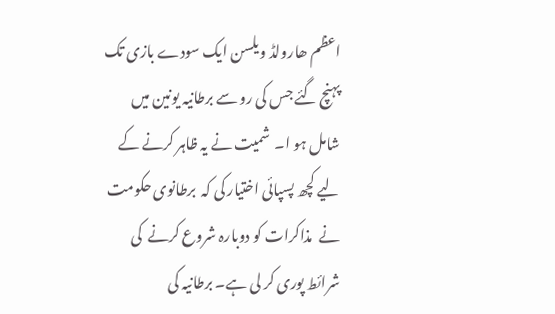اعظم ھارولڈ ویلسن ایک سودے بازی تک پہنچ گئے جس کی رو سے برطانیہ یونین میں شامل ہو ا۔  شمیت نے یہ ظاہر کرنے کے لیے کچھ پسپائی اختیار کی کہ  برطانوی حکومت نے  مذاکرات کو دوبارہ شروع کرنے  کی شرائط پوری کر لی ہے۔ برطانیہ کی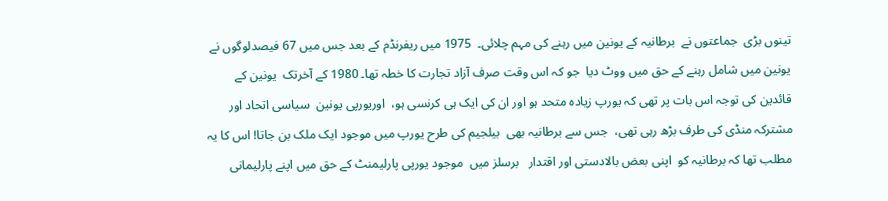تینوں بڑی  جماعتوں نے  برطانیہ کے یونین میں رہنے کی مہم چلائی۔  1975 میں ریفرنڈم کے بعد جس میں 67 فیصدلوگوں نے یونین میں شامل رہنے کے حق میں ووٹ دیا  جو کہ اس وقت صرف آزاد تجارت کا خطہ تھا۔ 1980 کے آخرتک  یونین کے قائدین کی توجہ اس بات پر تھی کہ یورپ زیادہ متحد ہو اور ان کی ایک ہی کرنسی ہو،  اوریورپی یونین  سیاسی اتحاد اور مشترکہ منڈی کی طرف بڑھ رہی تھی،  جس سے برطانیہ بھی  بیلجیم کی طرح یورپ میں موجود ایک ملک بن جاتا! اس کا یہ مطلب تھا کہ برطانیہ کو  اپنی بعض بالادستی اور اقتدار   برسلز میں  موجود یورپی پارلیمنٹ کے حق میں اپنے پارلیمانی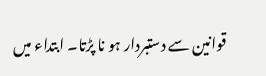قوانین سے دستبردار ہو نا پڑتا۔ ابتداء میں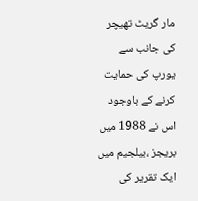مار گریٹ تھیچر کی جانب سے  یورپ کی حمایت کرنے کے باوجود  اس نے 1988 میں  بریجز ،بیلجیم میں ایک تقریر کی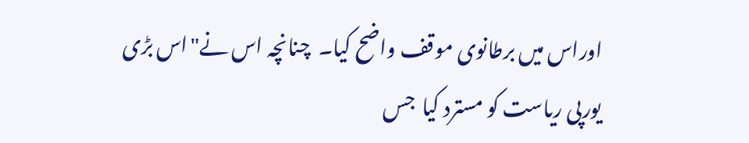اوراس میں برطانوی موقف واضح کیا۔  چنانچہ اس نے"اس بڑی یورپی ریاست کو مسترد کیا  جس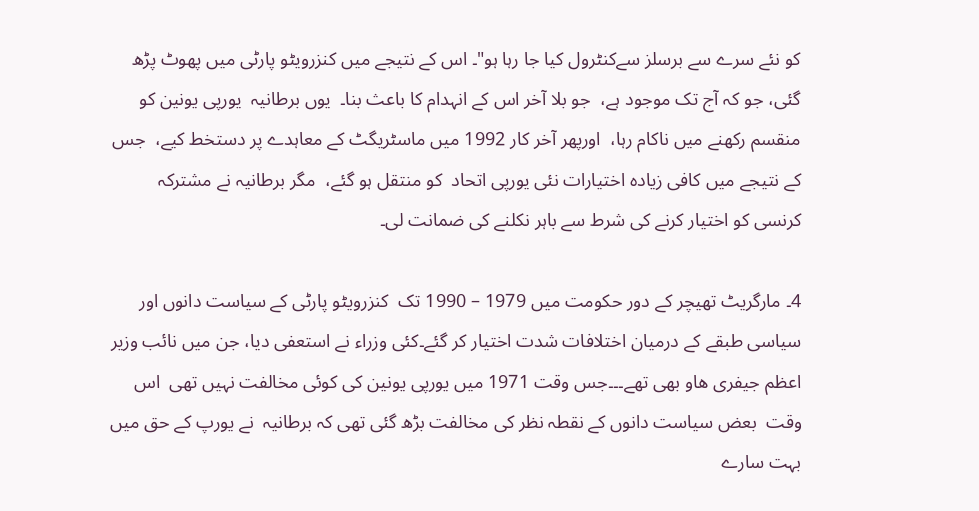کو نئے سرے سے برسلز سےکنٹرول کیا جا رہا ہو"۔ اس کے نتیجے میں کنزرویٹو پارٹی میں پھوٹ پڑھ گئی، جو کہ آج تک موجود ہے،  جو بلا آخر اس کے انہدام کا باعث بنا۔  یوں برطانیہ  یورپی یونین کو منقسم رکھنے میں ناکام رہا،  اورپھر آخر کار 1992 میں ماسٹریگٹ کے معاہدے پر دستخط کیے،  جس کے نتیجے میں کافی زیادہ اختیارات نئی یورپی اتحاد  کو منتقل ہو گئے،  مگر برطانیہ نے مشترکہ کرنسی کو اختیار کرنے کی شرط سے باہر نکلنے کی ضمانت لی۔

4۔ مارگریٹ تھیچر کے دور حکومت میں 1979 – 1990 تک  کنزرویٹو پارٹی کے سیاست دانوں اور سیاسی طبقے کے درمیان اختلافات شدت اختیار کر گئے۔کئی وزراء نے استعفی دیا، جن میں نائب وزیر اعظم جیفری ھاو بھی تھے۔۔۔جس وقت 1971 میں یورپی یونین کی کوئی مخالفت نہیں تھی  اس وقت  بعض سیاست دانوں کے نقطہ نظر کی مخالفت بڑھ گئی تھی کہ برطانیہ  نے یورپ کے حق میں بہت سارے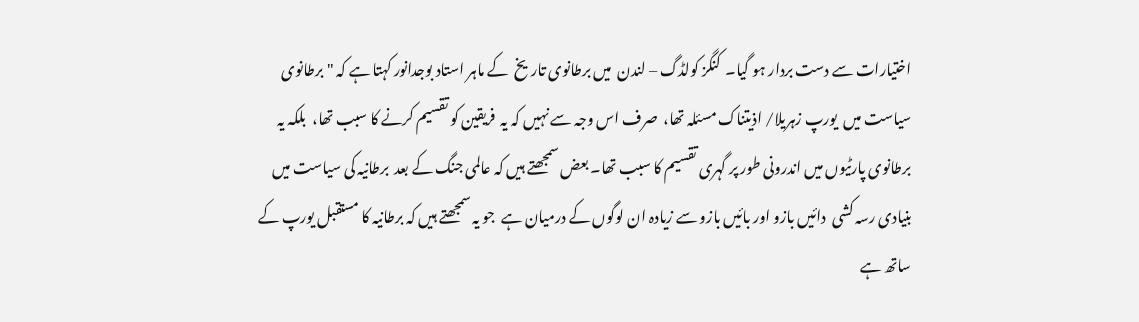اختیارات سے دست بردار ہو گیا۔  کنگز کولڈگ – لندن  میں برطانوی تاریخ  کے ماہر استاد بوجدانور کہتا ہے کہ " برطانوی سیاست میں  یورپ زہریلا/ اذیتناک مسئلہ تھا،  صرف اس وجہ سے نہیں کہ یہ  فریقین کو تقسیم کرنے کا سبب تھا،  بلکہ یہ برطانوی پارٹیوں میں اندرونی طور پر گہری تقسیم کا سبب تھا۔ بعض سمجھتے ہیں کہ عالمی جنگ کے بعد  برطانیہ کی سیاست میں  بنیادی رسہ کشی  دائیں بازو اور بائیں بازو سے زیادہ ان لوگوں کے درمیان ہے  جو یہ سمجھتے ہیں کہ برطانیہ کا مستقبل یورپ کے ساتھ ہے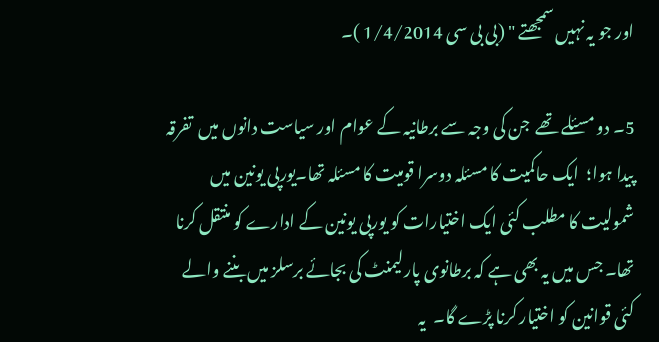اور جو یہ نہیں سمجھتے " (بی بی سی 1/4/2014 )۔

5۔ دو مسئلے تھے  جن کی وجہ سے برطانیہ کے عوام اور سیاست دانوں میں  تفرقہ پیدا ہوا؛  ایک حاکمیت کا مسئلہ دوسرا قومیت کا مسئلہ تھا۔یورپی یونین میں شمولیت کا مطلب کئی ایک اختیارات کو یورپی یونین کے ادارے کو منتقل کرنا تھا۔ جس میں یہ بھی ہے کہ برطانوی پارلیمنٹ کی بجائے برسلز میں بننے والے کئی قوانین کو اختیار کرنا پڑے گا۔  یہ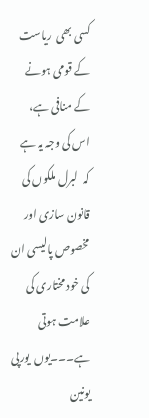کسی بھی  ریاست کے قومی ہونے کے منافی ہے، اس کی وجہ یہ ہے کہ  لبرل ملکوں کی قانون سازی اور مخصوص پالیسی ان کی خود مختاری کی علامت ہوتی ہے۔۔۔یوں  یورپی یونین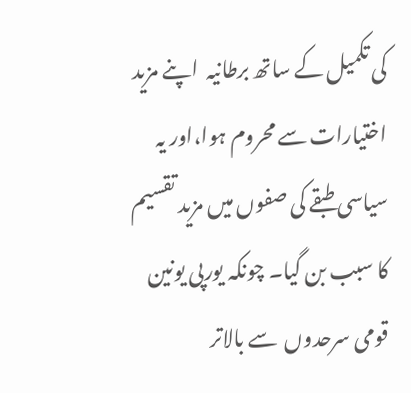کی تکمیل کے ساتھ برطانیہ  اپنے مزید اختیارات سے محروم ہوا،اور یہ  سیاسی طبقے کی صفوں میں مزید تقسیم کا سبب بن گیا۔ چونکہ یورپی یونین  قومی سرحدوں  سے بالاتر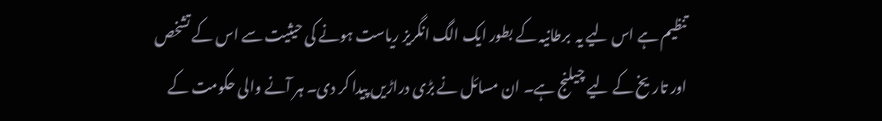تنظیم ہے اس لیے یہ  برطانیہ کے بطور ایک الگ انگریز ریاست ہونے کی حیثیت سے اس کے تشخص اور تاریخ کے لیے چیلنج ہے۔ ان مسائل نے بڑی دراڑیں پیدا کر دی۔ ہر آنے والی حکومت کے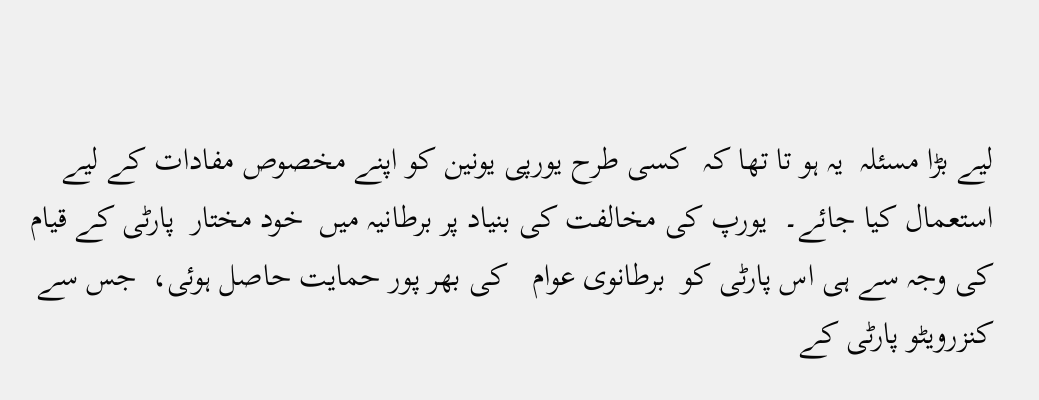لیے بڑا مسئلہ  یہ ہو تا تھا کہ  کسی طرح یورپی یونین کو اپنے مخصوص مفادات کے لیے استعمال کیا جائے۔  یورپ کی مخالفت کی بنیاد پر برطانیہ میں  خود مختار  پارٹی کے قیام   کی وجہ سے ہی اس پارٹی کو  برطانوی عوام   کی بھر پور حمایت حاصل ہوئی،  جس سے کنزرویٹو پارٹی کے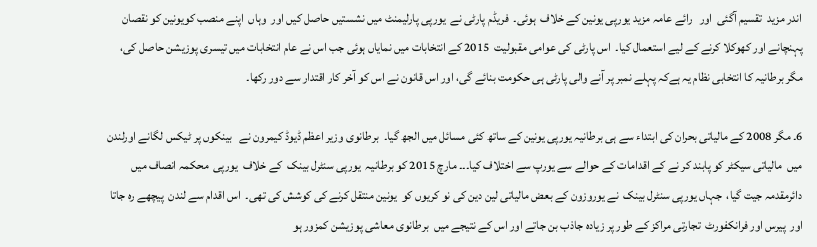اندر مزید  تقسیم آگئی  اور   رائے عامہ مزید یورپی یونین کے خلاف  ہوئی۔  فریڈم پارٹی نے  یورپی پارلیمنٹ میں نشستیں حاصل کیں اور  وہاں  اپنے منصب کویونین کو نقصان پہنچانے اور کھوکلا کرنے کے لیے استعمال کیا۔  اس پارٹی کی عوامی مقبولیت  2015 کے انتخابات میں نمایاں ہوئی جب اس نے عام انتخابات میں تیسری پوزیشن حاصل کی،  مگر برطانیہ کا انتخابی نظام یہ ہےکہ پہلے نمبر پر آنے والی پارٹی ہی حکومت بنائے گی، اور اس قانون نے اس کو آخر کار اقتدار سے دور رکھا۔

6۔ مگر 2008 کے مالیاتی بحران کی ابتداء سے ہی برطانیہ یورپی یونین کے ساتھ کئی مسائل میں الجھ گیا۔  برطانوی وزیر اعظم ڈیوڈ کیمرون نے   بینکوں پر ٹیکس لگانے اورلندن میں  مالیاتی سیکٹر کو پابند کر نے کے اقدامات کے حوالے سے یورپ سے اختلاف کیا۔۔۔ مارچ 2015 کو برطانیہ  یورپی سنٹرل بینک  کے خلاف  یورپی  محکمہ انصاف میں دائرمقدمہ جیت گیا،  جہاں یورپی سنٹرل بینک  نے یوروزون کے بعض مالیاتی لین دین کی نو کریوں کو  یونین منتقل کرنے کی کوشش کی تھی۔  اس اقدام سے لندن  پیچھے رہ جاتا اور  پیرس اور فرانکفورٹ  تجارتی مراکز کے طور پر زیادہ جاذب بن جاتے اور اس کے نتیجے میں  برطانوی معاشی پوزیشن کمزور ہو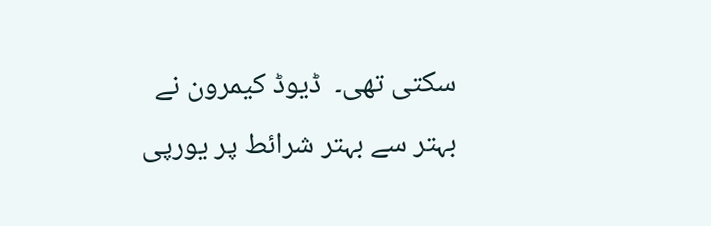سکتی تھی۔  ڈیوڈ کیمرون نے بہتر سے بہتر شرائط پر یورپی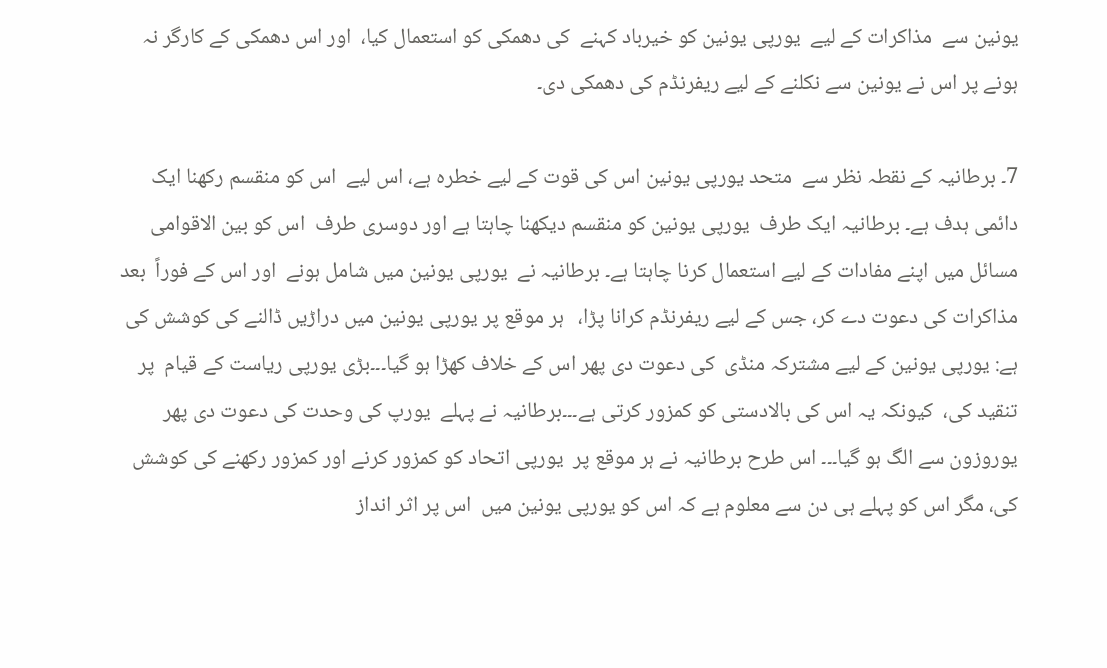یونین سے  مذاکرات کے لیے  یورپی یونین کو خیرباد کہنے  کی دھمکی کو استعمال کیا،  اور اس دھمکی کے کارگر نہ ہونے پر اس نے یونین سے نکلنے کے لیے ریفرنڈم کی دھمکی دی۔

7۔ برطانیہ کے نقطہ نظر سے  متحد یورپی یونین اس کی قوت کے لیے خطرہ ہے، اس لیے  اس کو منقسم رکھنا ایک دائمی ہدف ہے۔ برطانیہ ایک طرف  یورپی یونین کو منقسم دیکھنا چاہتا ہے اور دوسری طرف  اس کو بین الاقوامی مسائل میں اپنے مفادات کے لیے استعمال کرنا چاہتا ہے۔ برطانیہ نے  یورپی یونین میں شامل ہونے  اور اس کے فوراً  بعد مذاکرات کی دعوت دے کر، جس کے لیے ریفرنڈم کرانا پڑا،   ہر موقع پر یورپی یونین میں دراڑیں ڈالنے کی کوشش کی ہے: یورپی یونین کے لیے مشترکہ منڈی  کی دعوت دی پھر اس کے خلاف کھڑا ہو گیا۔۔۔بڑی یورپی ریاست کے قیام  پر تنقید کی،  کیونکہ یہ اس کی بالادستی کو کمزور کرتی ہے۔۔۔برطانیہ نے پہلے  یورپ کی وحدت کی دعوت دی پھر  یوروزون سے الگ ہو گیا۔۔۔ اس طرح برطانیہ نے ہر موقع پر  یورپی اتحاد کو کمزور کرنے اور کمزور رکھنے کی کوشش کی، مگر اس کو پہلے ہی دن سے معلوم ہے کہ اس کو یورپی یونین میں  اس پر اثر انداز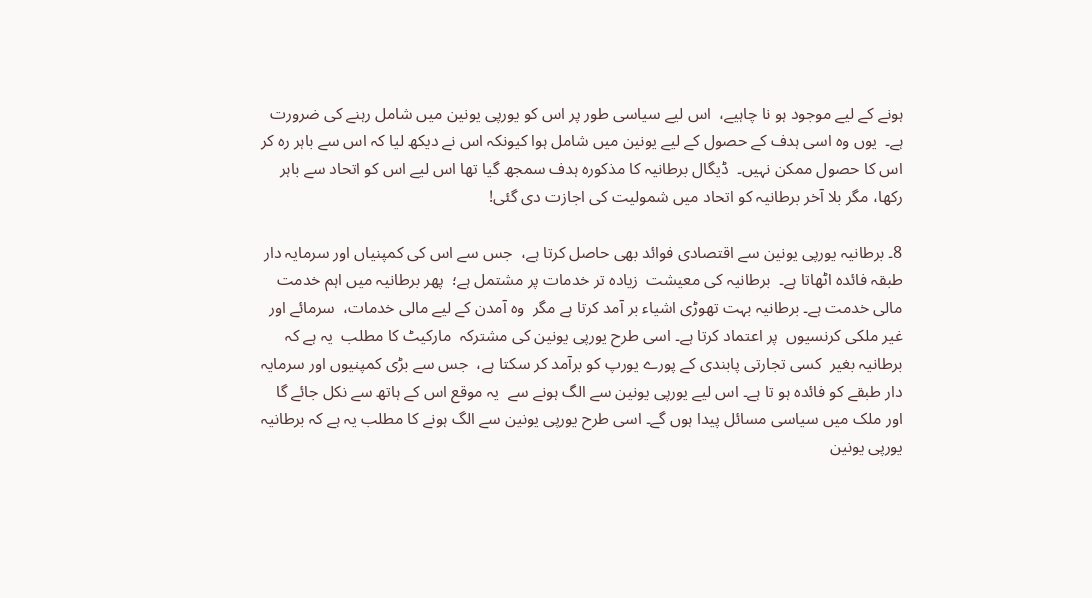ہونے کے لیے موجود ہو نا چاہیے،  اس لیے سیاسی طور پر اس کو یورپی یونین میں شامل رہنے کی ضرورت ہے۔  یوں وہ اسی ہدف کے حصول کے لیے یونین میں شامل ہوا کیونکہ اس نے دیکھ لیا کہ اس سے باہر رہ کر اس کا حصول ممکن نہیں۔  ڈیگال برطانیہ کا مذکورہ ہدف سمجھ گیا تھا اس لیے اس کو اتحاد سے باہر رکھا، مگر بلا آخر برطانیہ کو اتحاد میں شمولیت کی اجازت دی گئی!

8۔ برطانیہ یورپی یونین سے اقتصادی فوائد بھی حاصل کرتا ہے،  جس سے اس کی کمپنیاں اور سرمایہ دار طبقہ فائدہ اٹھاتا ہے۔  برطانیہ کی معیشت  زیادہ تر خدمات پر مشتمل ہے؛  پھر برطانیہ میں اہم خدمت  مالی خدمت ہے۔ برطانیہ بہت تھوڑی اشیاء بر آمد کرتا ہے مگر  وہ آمدن کے لیے مالی خدمات،  سرمائے اور غیر ملکی کرنسیوں  پر اعتماد کرتا ہے۔ اسی طرح یورپی یونین کی مشترکہ  مارکیٹ کا مطلب  یہ ہے کہ برطانیہ بغیر  کسی تجارتی پابندی کے پورے یورپ کو برآمد کر سکتا ہے،  جس سے بڑی کمپنیوں اور سرمایہ دار طبقے کو فائدہ ہو تا ہے۔ اس لیے یورپی یونین سے الگ ہونے سے  یہ موقع اس کے ہاتھ سے نکل جائے گا  اور ملک میں سیاسی مسائل پیدا ہوں گے۔ اسی طرح یورپی یونین سے الگ ہونے کا مطلب یہ ہے کہ برطانیہ  یورپی یونین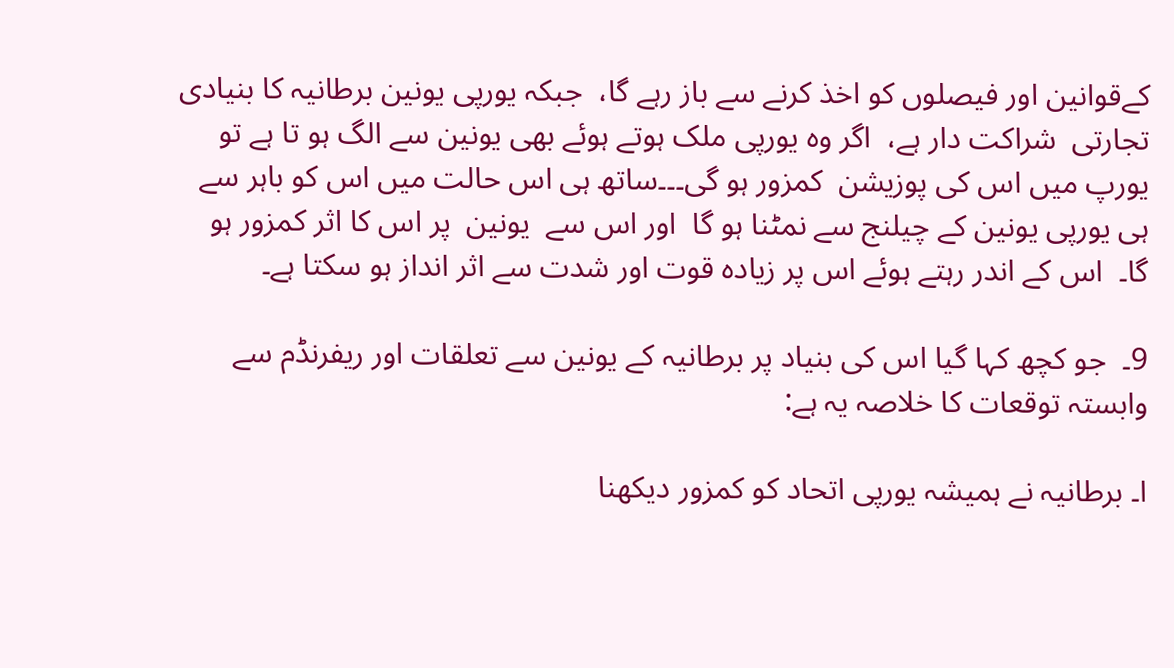کےقوانین اور فیصلوں کو اخذ کرنے سے باز رہے گا،  جبکہ یورپی یونین برطانیہ کا بنیادی تجارتی  شراکت دار ہے،  اگر وہ یورپی ملک ہوتے ہوئے بھی یونین سے الگ ہو تا ہے تو یورپ میں اس کی پوزیشن  کمزور ہو گی۔۔۔ساتھ ہی اس حالت میں اس کو باہر سے ہی یورپی یونین کے چیلنج سے نمٹنا ہو گا  اور اس سے  یونین  پر اس کا اثر کمزور ہو گا۔  اس کے اندر رہتے ہوئے اس پر زیادہ قوت اور شدت سے اثر انداز ہو سکتا ہے۔

9۔  جو کچھ کہا گیا اس کی بنیاد پر برطانیہ کے یونین سے تعلقات اور ریفرنڈم سے وابستہ توقعات کا خلاصہ یہ ہے:

ا۔ برطانیہ نے ہمیشہ یورپی اتحاد کو کمزور دیکھنا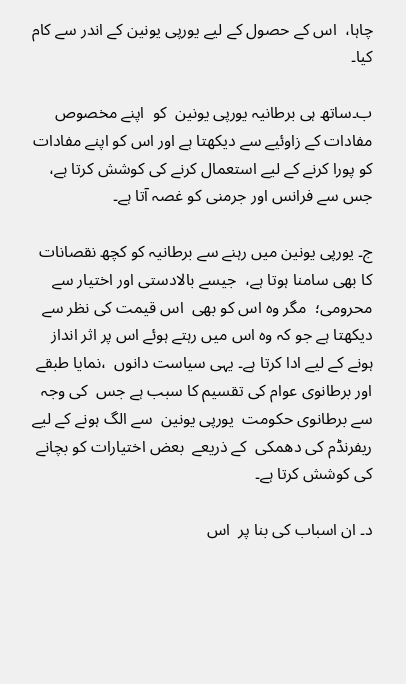چاہا،  اس کے حصول کے لیے یورپی یونین کے اندر سے کام کیا۔

ب۔ساتھ ہی برطانیہ یورپی یونین  کو  اپنے مخصوص مفادات کے زاوئیے سے دیکھتا ہے اور اس کو اپنے مفادات کو پورا کرنے کے لیے استعمال کرنے کی کوشش کرتا ہے،  جس سے فرانس اور جرمنی کو غصہ آتا ہے۔

ج۔ یورپی یونین میں رہنے سے برطانیہ کو کچھ نقصانات کا بھی سامنا ہوتا ہے،  جیسے بالادستی اور اختیار سے محرومی؛  مگر وہ اس کو بھی  اس قیمت کی نظر سے دیکھتا ہے جو کہ وہ اس میں رہتے ہوئے اس پر اثر انداز ہونے کے لیے ادا کرتا ہے۔ یہی سیاست دانوں  ،نمایا طبقے اور برطانوی عوام کی تقسیم کا سبب ہے جس  کی وجہ سے برطانوی حکومت  یورپی یونین  سے الگ ہونے کے لیے ریفرنڈم کی دھمکی  کے ذریعے  بعض اختیارات کو بچانے کی کوشش کرتا ہے۔

د۔ ان اسباب کی بنا پر  اس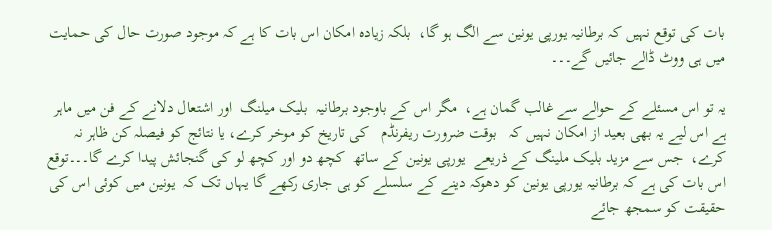بات کی توقع نہیں کہ برطانیہ یورپی یونین سے الگ ہو گا،  بلکہ زیادہ امکان اس بات کا ہے کہ موجود صورت حال کی حمایت میں ہی ووٹ ڈالے جائیں گے۔۔۔

یہ تو اس مسئلے کے حوالے سے غالب گمان ہے،  مگر اس کے باوجود برطانیہ  بلیک میلنگ  اور اشتعال دلانے کے فن میں ماہر ہے اس لیے یہ بھی بعید از امکان نہیں کہ   بوقت ضرورت ریفرنڈم   کی تاریخ کو موخر کرے، یا نتائج کو فیصلہ کن ظاہر نہ کرے،  جس سے مزید بلیک ملینگ کے ذریعے  یورپی یونین کے ساتھ  کچھ دو اور کچھ لو کی گنجائش پیدا کرے گا۔۔۔توقع اس بات کی ہے کہ برطانیہ یورپی یونین کو دھوکہ دینے کے سلسلے کو ہی جاری رکھے گا یہاں تک کہ  یونین میں کوئی اس کی حقیقت کو سمجھ جائے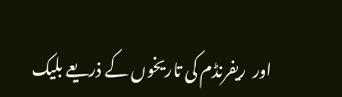اور  ریفرنڈم کی تاریخوں کے ذریعے بلیک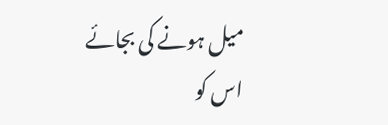میل ہونے کی بجائے اس کو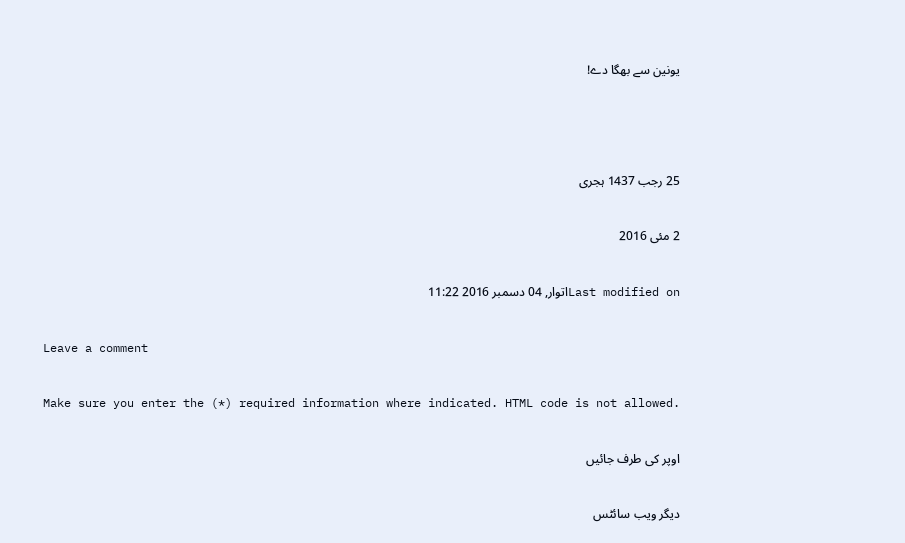یونین سے بھگا دے!



25 رجب 1437 ہجری

2 مئی 2016

Last modified onاتوار, 04 دسمبر 2016 11:22

Leave a comment

Make sure you enter the (*) required information where indicated. HTML code is not allowed.

اوپر کی طرف جائیں

دیگر ویب سائٹس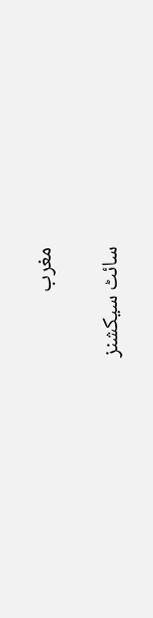مغرب

سائٹ سیکشنز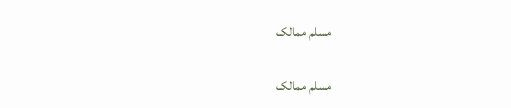مسلم ممالک

مسلم ممالک